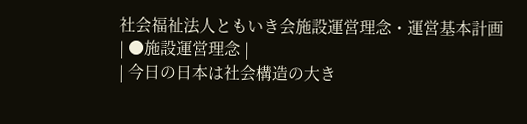社会福祉法人ともいき会施設運営理念・運営基本計画
| ●施設運営理念 |
| 今日の日本は社会構造の大き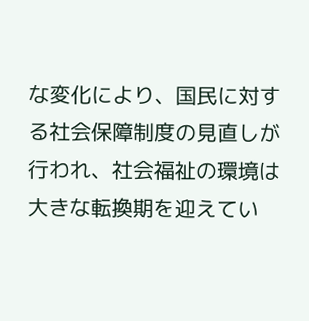な変化により、国民に対する社会保障制度の見直しが行われ、社会福祉の環境は大きな転換期を迎えてい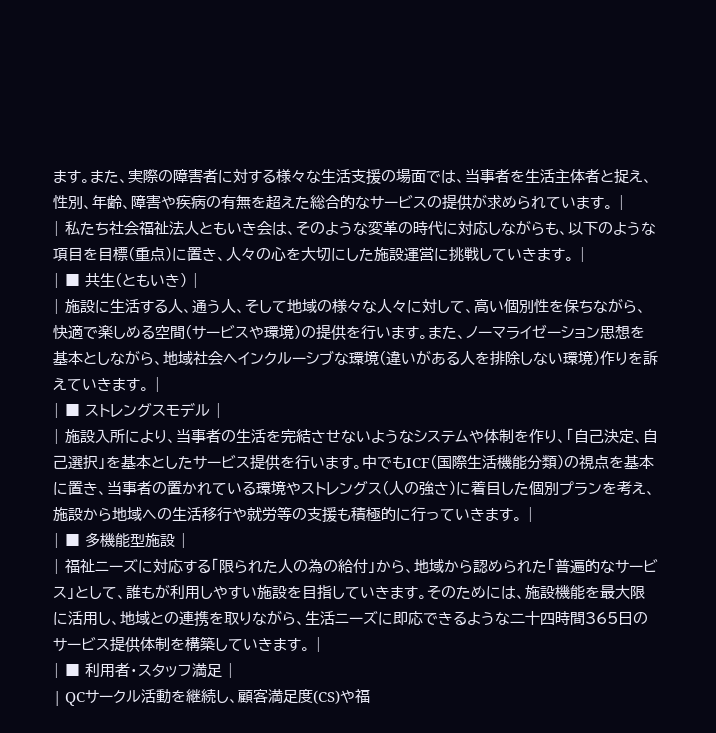ます。また、実際の障害者に対する様々な生活支援の場面では、当事者を生活主体者と捉え、性別、年齢、障害や疾病の有無を超えた総合的なサービスの提供が求められています。 |
| 私たち社会福祉法人ともいき会は、そのような変革の時代に対応しながらも、以下のような項目を目標(重点)に置き、人々の心を大切にした施設運営に挑戦していきます。 |
| ■ 共生(ともいき) |
| 施設に生活する人、通う人、そして地域の様々な人々に対して、高い個別性を保ちながら、快適で楽しめる空間(サービスや環境)の提供を行います。また、ノーマライゼーション思想を基本としながら、地域社会へインクルーシブな環境(違いがある人を排除しない環境)作りを訴えていきます。 |
| ■ ストレングスモデル |
| 施設入所により、当事者の生活を完結させないようなシステムや体制を作り、「自己決定、自己選択」を基本としたサービス提供を行います。中でもICF(国際生活機能分類)の視点を基本に置き、当事者の置かれている環境やストレングス(人の強さ)に着目した個別プランを考え、施設から地域への生活移行や就労等の支援も積極的に行っていきます。 |
| ■ 多機能型施設 |
| 福祉ニーズに対応する「限られた人の為の給付」から、地域から認められた「普遍的なサービス」として、誰もが利用しやすい施設を目指していきます。そのためには、施設機能を最大限に活用し、地域との連携を取りながら、生活ニーズに即応できるような二十四時間365日のサービス提供体制を構築していきます。 |
| ■ 利用者・スタッフ満足 |
| QCサークル活動を継続し、顧客満足度(CS)や福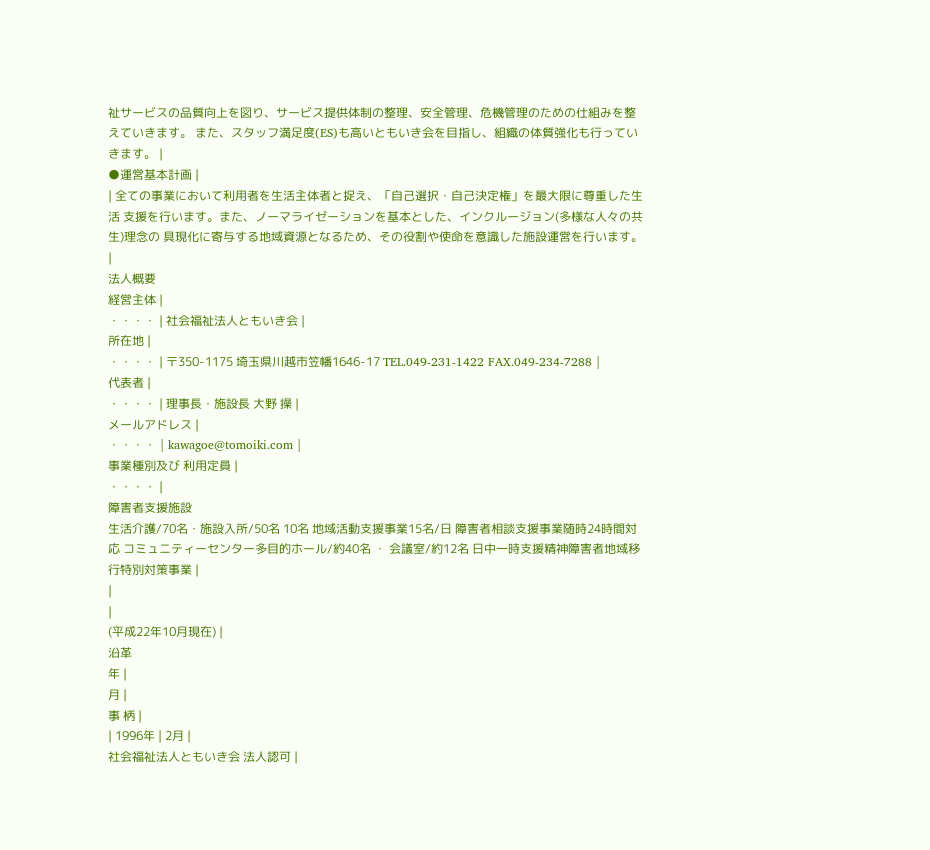祉サービスの品質向上を図り、サービス提供体制の整理、安全管理、危機管理のための仕組みを整えていきます。 また、スタッフ満足度(ES)も高いともいき会を目指し、組織の体質強化も行っていきます。 |
●運営基本計画 |
| 全ての事業において利用者を生活主体者と捉え、「自己選択・自己決定権」を最大限に尊重した生活 支援を行います。また、ノーマライゼーションを基本とした、インクルージョン(多様な人々の共生)理念の 具現化に寄与する地域資源となるため、その役割や使命を意識した施設運営を行います。 |
法人概要
経営主体 |
・・・・ | 社会福祉法人ともいき会 |
所在地 |
・・・・ | 〒350-1175 埼玉県川越市笠幡1646-17 TEL.049-231-1422 FAX.049-234-7288 |
代表者 |
・・・・ | 理事長・施設長 大野 操 |
メールアドレス |
・・・・ | kawagoe@tomoiki.com |
事業種別及び 利用定員 |
・・・・ |
障害者支援施設
生活介護/70名・施設入所/50名 10名 地域活動支援事業15名/日 障害者相談支援事業随時24時間対応 コミュニティーセンター多目的ホール/約40名 ・ 会議室/約12名 日中一時支援精神障害者地域移行特別対策事業 |
|
|
(平成22年10月現在) |
沿革
年 |
月 |
事 柄 |
| 1996年 | 2月 |
社会福祉法人ともいき会 法人認可 |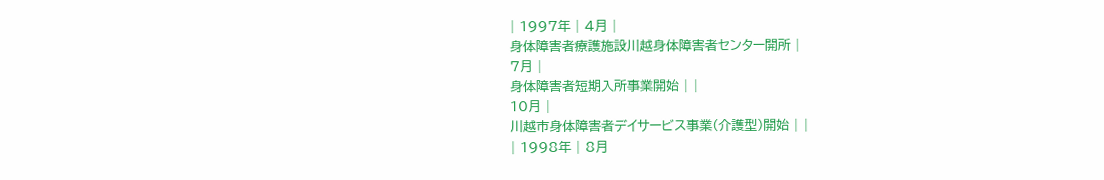| 1997年 | 4月 |
身体障害者療護施設川越身体障害者センター開所 |
7月 |
身体障害者短期入所事業開始 | |
10月 |
川越市身体障害者デイサービス事業(介護型)開始 | |
| 1998年 | 8月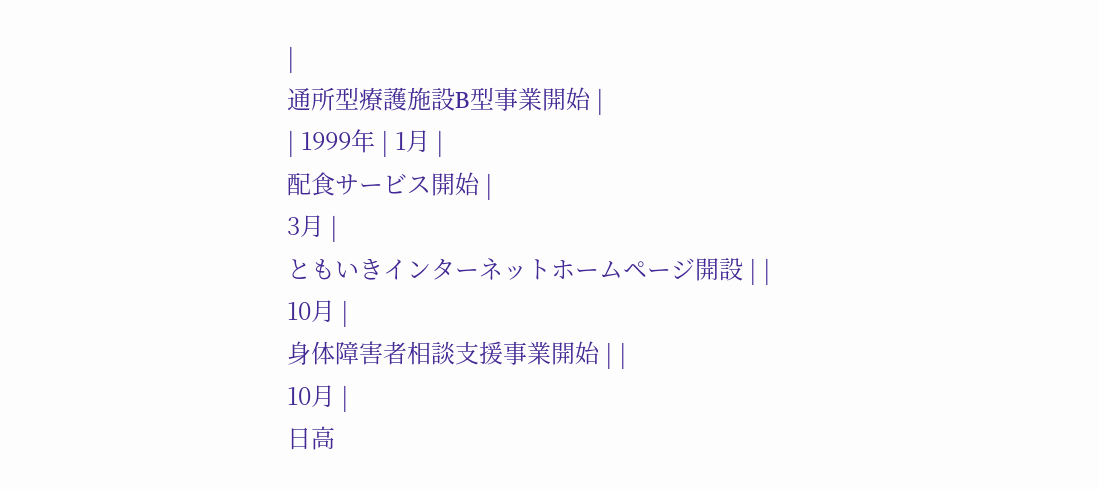|
通所型療護施設B型事業開始 |
| 1999年 | 1月 |
配食サービス開始 |
3月 |
ともいきインターネットホームページ開設 | |
10月 |
身体障害者相談支援事業開始 | |
10月 |
日高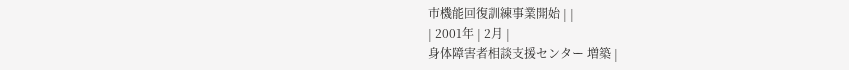市機能回復訓練事業開始 | |
| 2001年 | 2月 |
身体障害者相談支援センター 増築 |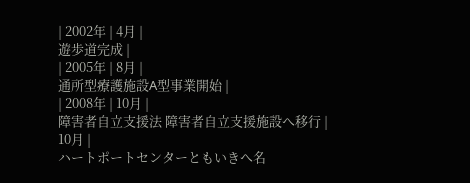| 2002年 | 4月 |
遊歩道完成 |
| 2005年 | 8月 |
通所型療護施設A型事業開始 |
| 2008年 | 10月 |
障害者自立支援法 障害者自立支援施設へ移行 |
10月 |
ハートポートセンターともいきへ名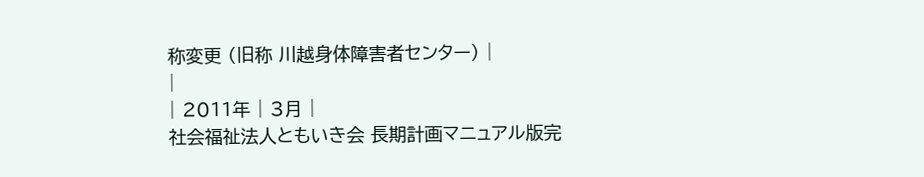称変更 (旧称 川越身体障害者センター) |
|
| 2011年 | 3月 |
社会福祉法人ともいき会 長期計画マニュアル版完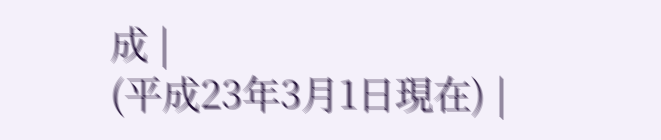成 |
(平成23年3月1日現在) |